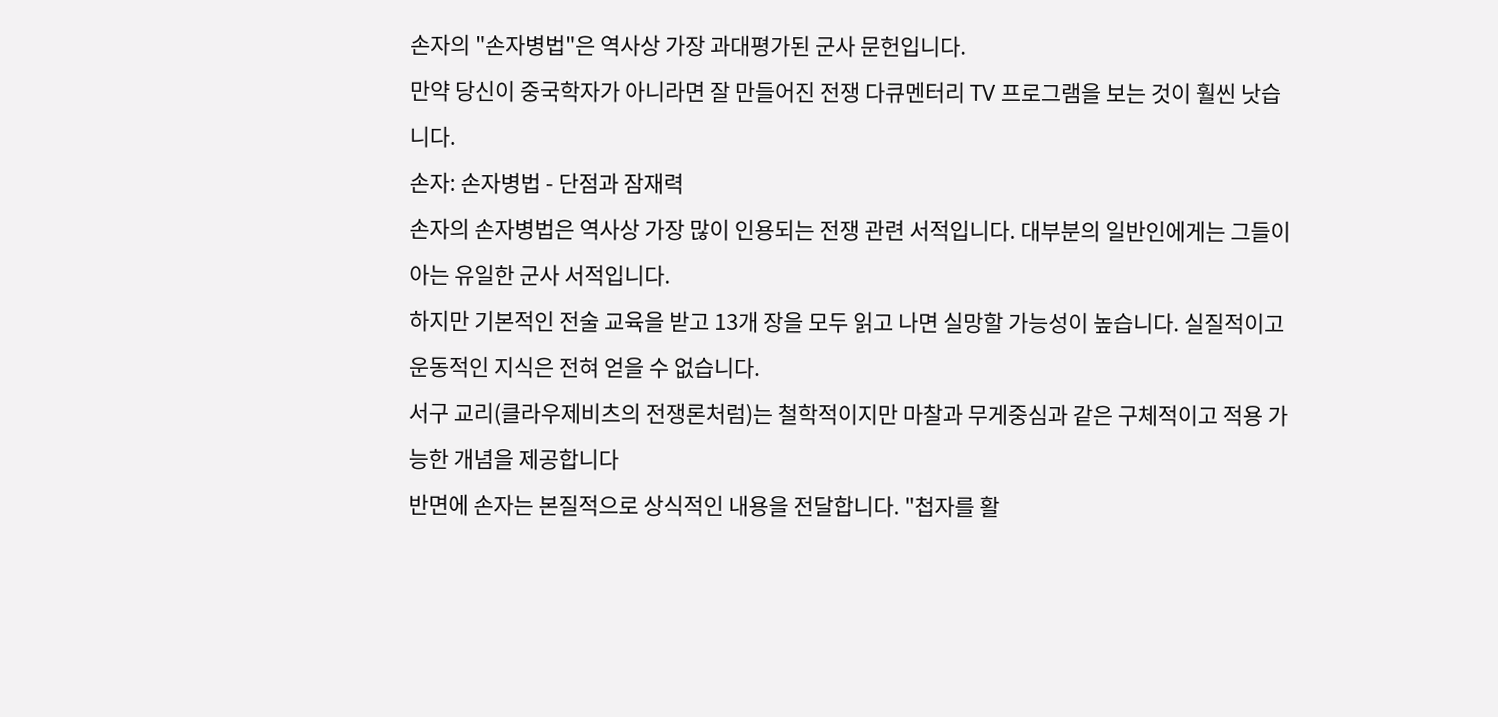손자의 "손자병법"은 역사상 가장 과대평가된 군사 문헌입니다.
만약 당신이 중국학자가 아니라면 잘 만들어진 전쟁 다큐멘터리 TV 프로그램을 보는 것이 훨씬 낫습니다.
손자: 손자병법 - 단점과 잠재력
손자의 손자병법은 역사상 가장 많이 인용되는 전쟁 관련 서적입니다. 대부분의 일반인에게는 그들이 아는 유일한 군사 서적입니다.
하지만 기본적인 전술 교육을 받고 13개 장을 모두 읽고 나면 실망할 가능성이 높습니다. 실질적이고 운동적인 지식은 전혀 얻을 수 없습니다.
서구 교리(클라우제비츠의 전쟁론처럼)는 철학적이지만 마찰과 무게중심과 같은 구체적이고 적용 가능한 개념을 제공합니다
반면에 손자는 본질적으로 상식적인 내용을 전달합니다. "첩자를 활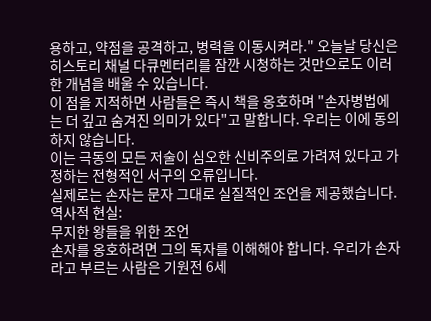용하고, 약점을 공격하고, 병력을 이동시켜라." 오늘날 당신은 히스토리 채널 다큐멘터리를 잠깐 시청하는 것만으로도 이러한 개념을 배울 수 있습니다.
이 점을 지적하면 사람들은 즉시 책을 옹호하며 "손자병법에는 더 깊고 숨겨진 의미가 있다"고 말합니다. 우리는 이에 동의하지 않습니다.
이는 극동의 모든 저술이 심오한 신비주의로 가려져 있다고 가정하는 전형적인 서구의 오류입니다.
실제로는 손자는 문자 그대로 실질적인 조언을 제공했습니다.
역사적 현실:
무지한 왕들을 위한 조언
손자를 옹호하려면 그의 독자를 이해해야 합니다. 우리가 손자라고 부르는 사람은 기원전 6세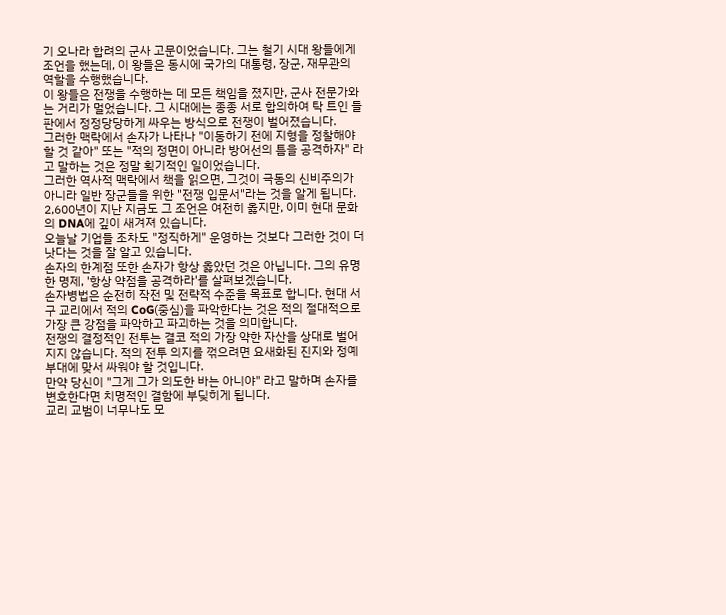기 오나라 합려의 군사 고문이었습니다. 그는 철기 시대 왕들에게 조언을 했는데, 이 왕들은 동시에 국가의 대통령, 장군, 재무관의 역할을 수행했습니다.
이 왕들은 전쟁을 수행하는 데 모든 책임을 졌지만, 군사 전문가와는 거리가 멀었습니다. 그 시대에는 종종 서로 합의하여 탁 트인 들판에서 정정당당하게 싸우는 방식으로 전쟁이 벌어졌습니다.
그러한 맥락에서 손자가 나타나 "이동하기 전에 지형을 정찰해야 할 것 같아" 또는 "적의 정면이 아니라 방어선의 틈을 공격하자" 라고 말하는 것은 정말 획기적인 일이었습니다.
그러한 역사적 맥락에서 책을 읽으면, 그것이 극동의 신비주의가 아니라 일반 장군들을 위한 "전쟁 입문서"라는 것을 알게 됩니다.
2,600년이 지난 지금도 그 조언은 여전히 옳지만, 이미 현대 문화의 DNA에 깊이 새겨져 있습니다.
오늘날 기업들 조차도 "정직하게" 운영하는 것보다 그러한 것이 더 낫다는 것을 잘 알고 있습니다.
손자의 한계점 또한 손자가 항상 옳았던 것은 아닙니다. 그의 유명한 명제, '항상 약점을 공격하라'를 살펴보겠습니다.
손자병법은 순전히 작전 및 전략적 수준을 목표로 합니다. 현대 서구 교리에서 적의 CoG(중심)을 파악한다는 것은 적의 절대적으로 가장 큰 강점을 파악하고 파괴하는 것을 의미합니다.
전쟁의 결정적인 전투는 결코 적의 가장 약한 자산을 상대로 벌어지지 않습니다. 적의 전투 의지를 꺾으려면 요새화된 진지와 정예 부대에 맞서 싸워야 할 것입니다.
만약 당신이 "그게 그가 의도한 바는 아니야" 라고 말하며 손자를 변호한다면 치명적인 결함에 부딪히게 됩니다.
교리 교범이 너무나도 모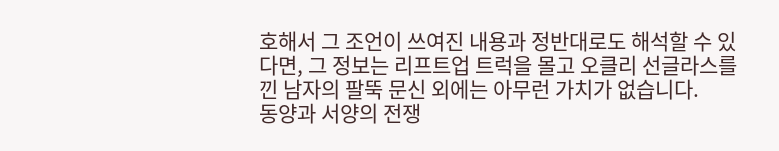호해서 그 조언이 쓰여진 내용과 정반대로도 해석할 수 있다면, 그 정보는 리프트업 트럭을 몰고 오클리 선글라스를 낀 남자의 팔뚝 문신 외에는 아무런 가치가 없습니다.
동양과 서양의 전쟁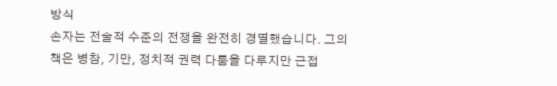방식
손자는 전술적 수준의 전쟁을 완전히 경멸했습니다. 그의 책은 병참, 기만, 정치적 권력 다툼을 다루지만 근접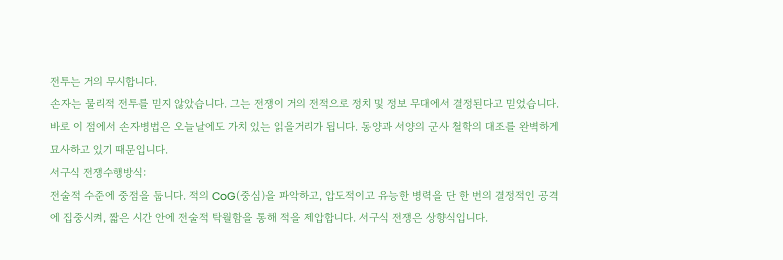전투는 거의 무시합니다.
손자는 물리적 전투를 믿지 않았습니다. 그는 전쟁이 거의 전적으로 정치 및 정보 무대에서 결정된다고 믿었습니다.
바로 이 점에서 손자병법은 오늘날에도 가치 있는 읽을거리가 됩니다. 동양과 서양의 군사 철학의 대조를 완벽하게 묘사하고 있기 때문입니다.
서구식 전쟁수행방식:
전술적 수준에 중점을 둡니다. 적의 CoG(중심)을 파악하고, 압도적이고 유능한 병력을 단 한 번의 결정적인 공격에 집중시켜, 짧은 시간 안에 전술적 탁월함을 통해 적을 제압합니다. 서구식 전쟁은 상향식입니다.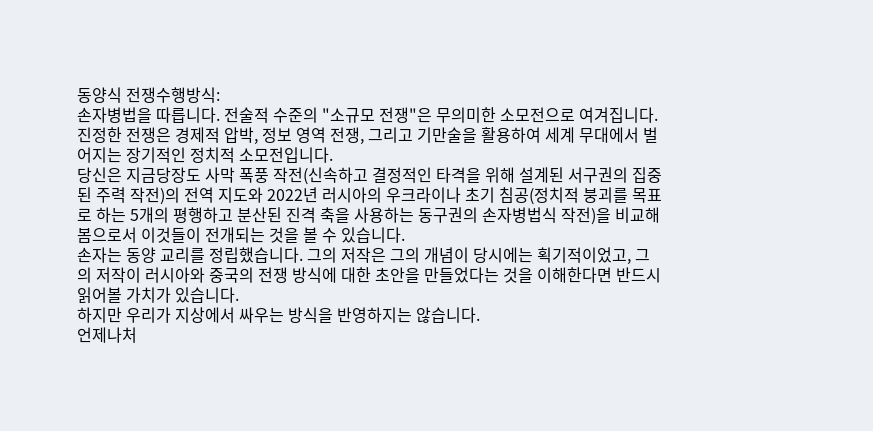동양식 전쟁수행방식:
손자병법을 따릅니다. 전술적 수준의 "소규모 전쟁"은 무의미한 소모전으로 여겨집니다. 진정한 전쟁은 경제적 압박, 정보 영역 전쟁, 그리고 기만술을 활용하여 세계 무대에서 벌어지는 장기적인 정치적 소모전입니다.
당신은 지금당장도 사막 폭풍 작전(신속하고 결정적인 타격을 위해 설계된 서구권의 집중된 주력 작전)의 전역 지도와 2022년 러시아의 우크라이나 초기 침공(정치적 붕괴를 목표로 하는 5개의 평행하고 분산된 진격 축을 사용하는 동구권의 손자병법식 작전)을 비교해봄으로서 이것들이 전개되는 것을 볼 수 있습니다.
손자는 동양 교리를 정립했습니다. 그의 저작은 그의 개념이 당시에는 획기적이었고, 그의 저작이 러시아와 중국의 전쟁 방식에 대한 초안을 만들었다는 것을 이해한다면 반드시 읽어볼 가치가 있습니다.
하지만 우리가 지상에서 싸우는 방식을 반영하지는 않습니다.
언제나처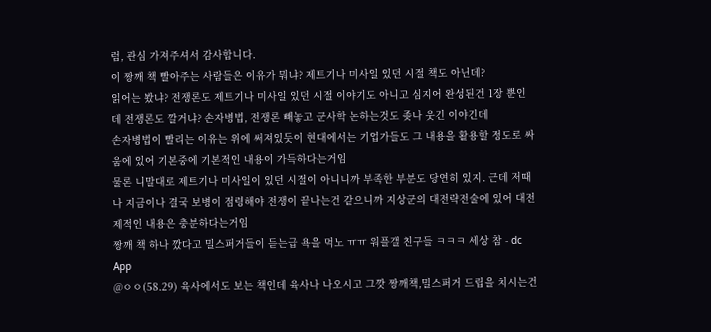럼, 관심 가져주셔서 감사합니다.
이 짱깨 책 빨아주는 사람들은 이유가 뭐냐? 제트기나 미사일 있던 시절 책도 아닌데?
읽어는 봤냐? 전쟁론도 제트기나 미사일 있던 시절 이야기도 아니고 심지어 완성된건 1장 뿐인데 전쟁론도 깔거냐? 손자병법, 전쟁론 빼놓고 군사학 논하는것도 좆나 웃긴 이야긴데
손자병법이 빨리는 이유는 위에 써져있듯이 현대에서는 기업가들도 그 내용을 활용할 정도로 싸움에 있어 기본중에 기본적인 내용이 가득하다는거임
물론 니말대로 제트기나 미사일이 있던 시절이 아니니까 부족한 부분도 당연히 있지. 근데 저때나 지금이나 결국 보병이 점령해야 전쟁이 끝나는건 같으니까 지상군의 대전략전술에 있어 대전제적인 내용은 충분하다는거임
짱깨 책 하나 깠다고 밀스퍼거들이 듣는급 욕을 먹노 ㅠㅠ 워플갤 친구들 ㅋㅋㅋ 세상 참 - dc App
@ㅇㅇ(58.29) 육사에서도 보는 책인데 육사나 나오시고 그깟 짱깨책,밀스퍼거 드립을 치시는건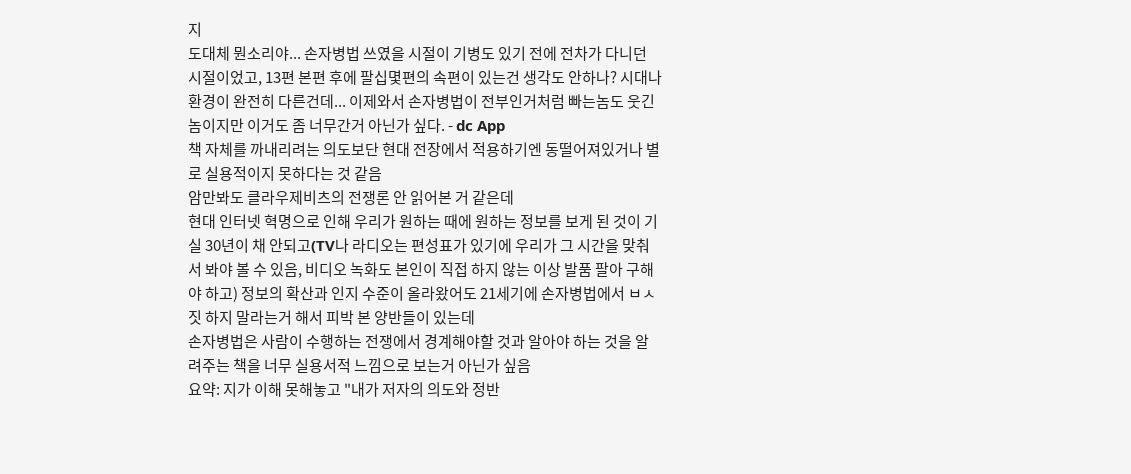지
도대체 뭔소리야... 손자병법 쓰였을 시절이 기병도 있기 전에 전차가 다니던 시절이었고, 13편 본편 후에 팔십몇편의 속편이 있는건 생각도 안하나? 시대나 환경이 완전히 다른건데... 이제와서 손자병법이 전부인거처럼 빠는놈도 웃긴놈이지만 이거도 좀 너무간거 아닌가 싶다. - dc App
책 자체를 까내리려는 의도보단 현대 전장에서 적용하기엔 동떨어져있거나 별로 실용적이지 못하다는 것 같음
암만봐도 클라우제비츠의 전쟁론 안 읽어본 거 같은데
현대 인터넷 혁명으로 인해 우리가 원하는 때에 원하는 정보를 보게 된 것이 기실 30년이 채 안되고(TV나 라디오는 편성표가 있기에 우리가 그 시간을 맞춰서 봐야 볼 수 있음, 비디오 녹화도 본인이 직접 하지 않는 이상 발품 팔아 구해야 하고) 정보의 확산과 인지 수준이 올라왔어도 21세기에 손자병법에서 ㅂㅅ짓 하지 말라는거 해서 피박 본 양반들이 있는데
손자병법은 사람이 수행하는 전쟁에서 경계해야할 것과 알아야 하는 것을 알려주는 책을 너무 실용서적 느낌으로 보는거 아닌가 싶음
요약: 지가 이해 못해놓고 "내가 저자의 의도와 정반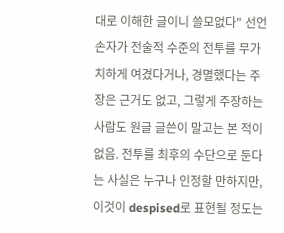대로 이해한 글이니 쓸모없다" 선언
손자가 전술적 수준의 전투를 무가치하게 여겼다거나, 경멸했다는 주장은 근거도 없고, 그렇게 주장하는 사람도 원글 글쓴이 말고는 본 적이 없음. 전투를 최후의 수단으로 둔다는 사실은 누구나 인정할 만하지만, 이것이 despised로 표현될 정도는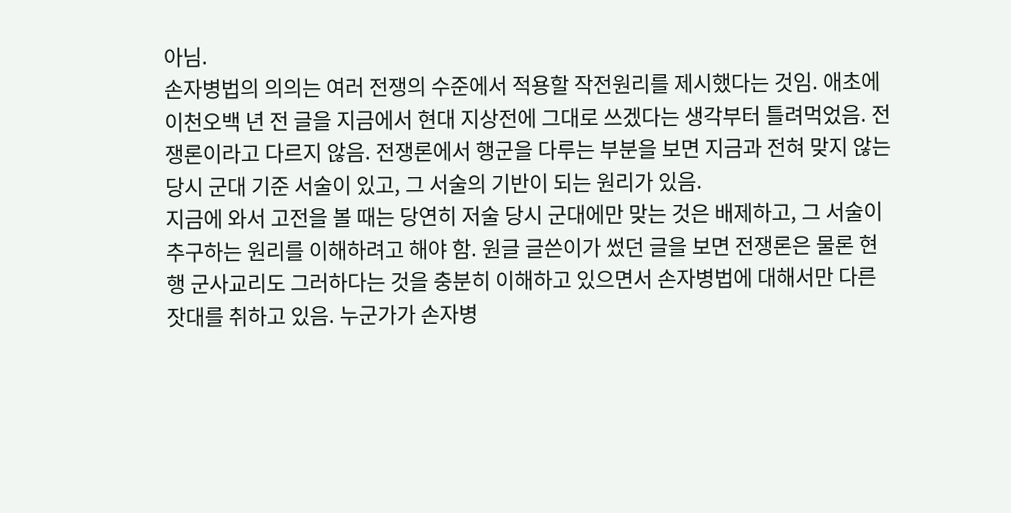아님.
손자병법의 의의는 여러 전쟁의 수준에서 적용할 작전원리를 제시했다는 것임. 애초에 이천오백 년 전 글을 지금에서 현대 지상전에 그대로 쓰겠다는 생각부터 틀려먹었음. 전쟁론이라고 다르지 않음. 전쟁론에서 행군을 다루는 부분을 보면 지금과 전혀 맞지 않는 당시 군대 기준 서술이 있고, 그 서술의 기반이 되는 원리가 있음.
지금에 와서 고전을 볼 때는 당연히 저술 당시 군대에만 맞는 것은 배제하고, 그 서술이 추구하는 원리를 이해하려고 해야 함. 원글 글쓴이가 썼던 글을 보면 전쟁론은 물론 현행 군사교리도 그러하다는 것을 충분히 이해하고 있으면서 손자병법에 대해서만 다른 잣대를 취하고 있음. 누군가가 손자병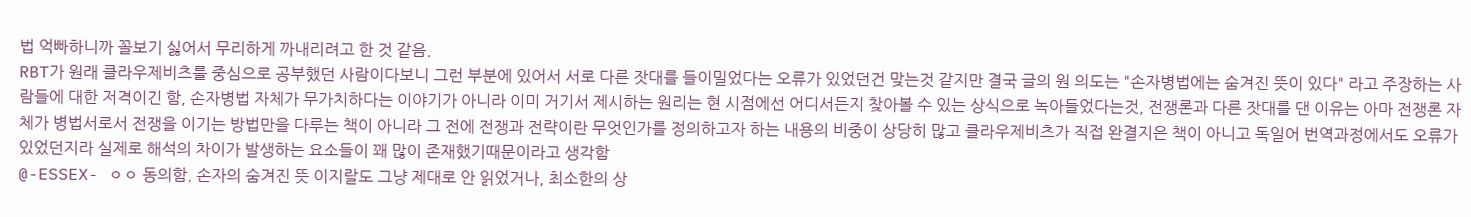법 억빠하니까 꼴보기 싫어서 무리하게 까내리려고 한 것 같음.
RBT가 원래 클라우제비츠를 중심으로 공부했던 사람이다보니 그런 부분에 있어서 서로 다른 잣대를 들이밀었다는 오류가 있었던건 맞는것 같지만 결국 글의 원 의도는 "손자병법에는 숨겨진 뜻이 있다" 라고 주장하는 사람들에 대한 저격이긴 함, 손자병법 자체가 무가치하다는 이야기가 아니라 이미 거기서 제시하는 원리는 현 시점에선 어디서든지 찾아볼 수 있는 상식으로 녹아들었다는것, 전쟁론과 다른 잣대를 댄 이유는 아마 전쟁론 자체가 병법서로서 전쟁을 이기는 방법만을 다루는 책이 아니라 그 전에 전쟁과 전략이란 무엇인가를 정의하고자 하는 내용의 비중이 상당히 많고 클라우제비츠가 직접 완결지은 책이 아니고 독일어 번역과정에서도 오류가 있었던지라 실제로 해석의 차이가 발생하는 요소들이 꽤 많이 존재했기때문이라고 생각함
@-ESSEX- ㅇㅇ 동의함. 손자의 숨겨진 뜻 이지랄도 그냥 제대로 안 읽었거나, 최소한의 상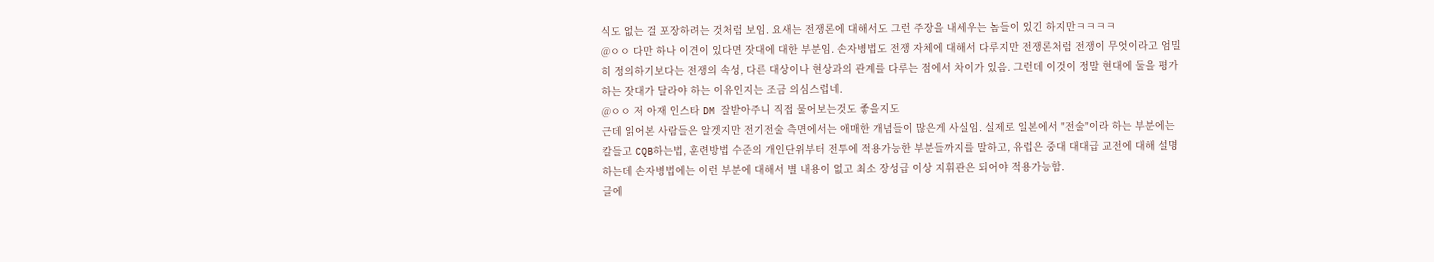식도 없는 걸 포장하려는 것처럼 보임. 요새는 전쟁론에 대해서도 그런 주장을 내세우는 놈들이 있긴 하지만ㅋㅋㅋㅋ
@ㅇㅇ 다만 하나 이견이 있다면 잣대에 대한 부분임. 손자병법도 전쟁 자체에 대해서 다루지만 전쟁론처럼 전쟁이 무엇이라고 엄밀히 정의하기보다는 전쟁의 속성, 다른 대상이나 현상과의 관계를 다루는 점에서 차이가 있음. 그런데 이것이 정말 현대에 둘을 평가하는 잣대가 달라야 하는 이유인지는 조금 의심스럽네.
@ㅇㅇ 저 아재 인스타 DM 잘받아주니 직접 물어보는것도 좋을지도
근데 읽어본 사람들은 알겟지만 전기전술 측면에서는 애매한 개념들이 많은게 사실임. 실제로 일본에서 "전술"이라 하는 부분에는 칼들고 CQB하는법, 훈련방법 수준의 개인단위부터 전투에 적용가능한 부분들까지를 말하고, 유럽은 중대 대대급 교전에 대해 설명하는데 손자병법에는 이런 부분에 대해서 별 내용이 없고 최소 장성급 이상 지휘관은 되어야 적용가능함.
글에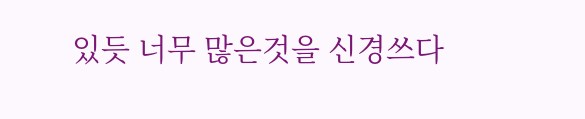있듯 너무 많은것을 신경쓰다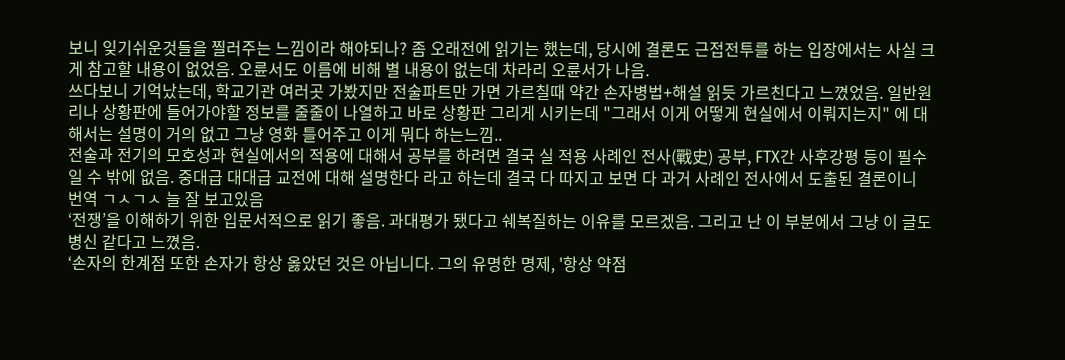보니 잊기쉬운것들을 찔러주는 느낌이라 해야되나? 좀 오래전에 읽기는 했는데, 당시에 결론도 근접전투를 하는 입장에서는 사실 크게 참고할 내용이 없었음. 오륜서도 이름에 비해 별 내용이 없는데 차라리 오륜서가 나음.
쓰다보니 기억났는데, 학교기관 여러곳 가봤지만 전술파트만 가면 가르칠때 약간 손자병법+해설 읽듯 가르친다고 느꼈었음. 일반원리나 상황판에 들어가야할 정보를 줄줄이 나열하고 바로 상황판 그리게 시키는데 "그래서 이게 어떻게 현실에서 이뤄지는지" 에 대해서는 설명이 거의 없고 그냥 영화 틀어주고 이게 뭐다 하는느낌..
전술과 전기의 모호성과 현실에서의 적용에 대해서 공부를 하려면 결국 실 적용 사례인 전사(戰史) 공부, FTX간 사후강평 등이 필수일 수 밖에 없음. 중대급 대대급 교전에 대해 설명한다 라고 하는데 결국 다 따지고 보면 다 과거 사례인 전사에서 도출된 결론이니
번역 ㄱㅅㄱㅅ 늘 잘 보고있음
‘전쟁’을 이해하기 위한 입문서적으로 읽기 좋음. 과대평가 됐다고 쉐복질하는 이유를 모르겠음. 그리고 난 이 부분에서 그냥 이 글도 병신 같다고 느꼈음.
‘손자의 한계점 또한 손자가 항상 옳았던 것은 아닙니다. 그의 유명한 명제, '항상 약점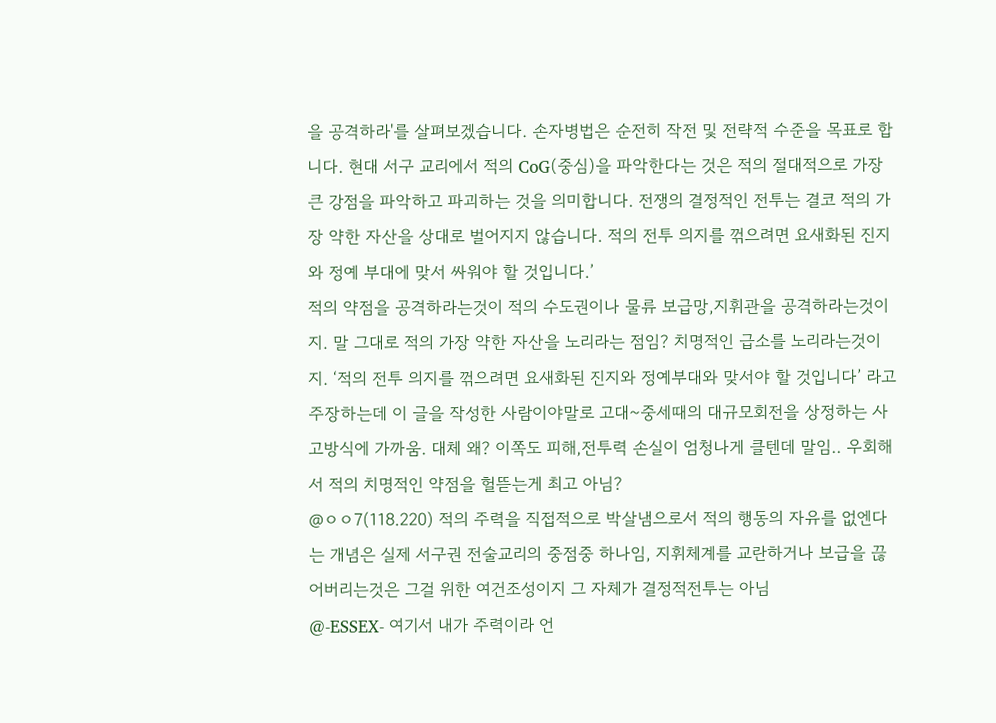을 공격하라'를 살펴보겠습니다. 손자병법은 순전히 작전 및 전략적 수준을 목표로 합니다. 현대 서구 교리에서 적의 CoG(중심)을 파악한다는 것은 적의 절대적으로 가장 큰 강점을 파악하고 파괴하는 것을 의미합니다. 전쟁의 결정적인 전투는 결코 적의 가장 약한 자산을 상대로 벌어지지 않습니다. 적의 전투 의지를 꺾으려면 요새화된 진지와 정예 부대에 맞서 싸워야 할 것입니다.’
적의 약점을 공격하라는것이 적의 수도권이나 물류 보급망,지휘관을 공격하라는것이지. 말 그대로 적의 가장 약한 자산을 노리라는 점임? 치명적인 급소를 노리라는것이지. ‘적의 전투 의지를 꺾으려면 요새화된 진지와 정예부대와 맞서야 할 것입니다’ 라고 주장하는데 이 글을 작성한 사람이야말로 고대~중세때의 대규모회전을 상정하는 사고방식에 가까움. 대체 왜? 이쪽도 피해,전투력 손실이 엄청나게 클텐데 말임.. 우회해서 적의 치명적인 약점을 헐뜯는게 최고 아님?
@ㅇㅇ7(118.220) 적의 주력을 직접적으로 박살냄으로서 적의 행동의 자유를 없엔다는 개념은 실제 서구권 전술교리의 중점중 하나임, 지휘체계를 교란하거나 보급을 끊어버리는것은 그걸 위한 여건조성이지 그 자체가 결정적전투는 아님
@-ESSEX- 여기서 내가 주력이라 언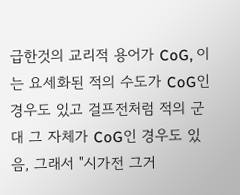급한것의 교리적 용어가 CoG, 이는 요세화된 적의 수도가 CoG인경우도 있고 걸프전처럼 적의 군대 그 자체가 CoG인 경우도 있음, 그래서 "시가전 그거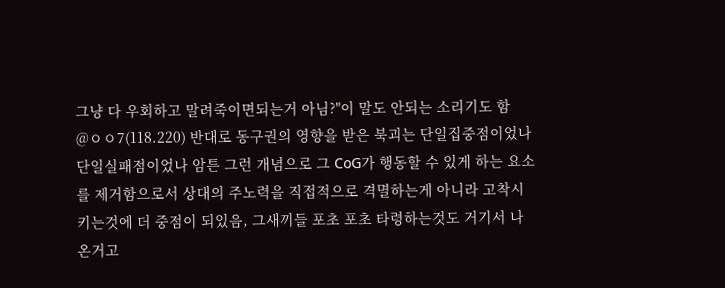그냥 다 우회하고 말려죽이면되는거 아님?"이 말도 안되는 소리기도 함
@ㅇㅇ7(118.220) 반대로 동구권의 영향을 받은 북괴는 단일집중점이었나 단일실패점이었나 암튼 그런 개념으로 그 CoG가 행동할 수 있게 하는 요소를 제거함으로서 상대의 주노력을 직접적으로 격멸하는게 아니라 고착시키는것에 더 중점이 되있음, 그새끼들 포초 포초 타령하는것도 거기서 나온거고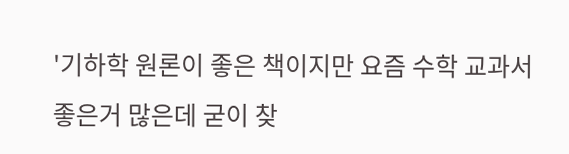'기하학 원론이 좋은 책이지만 요즘 수학 교과서 좋은거 많은데 굳이 찾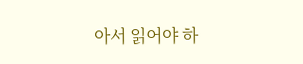아서 읽어야 하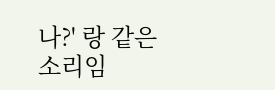나?' 랑 같은 소리임